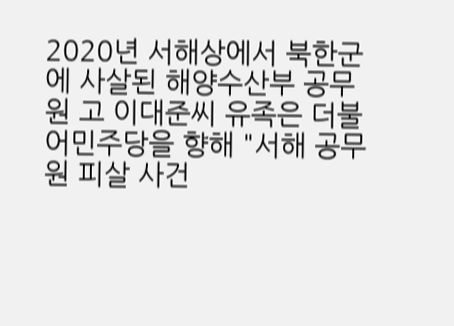2020년 서해상에서 북한군에 사살된 해양수산부 공무원 고 이대준씨 유족은 더불어민주당을 향해 "서해 공무원 피살 사건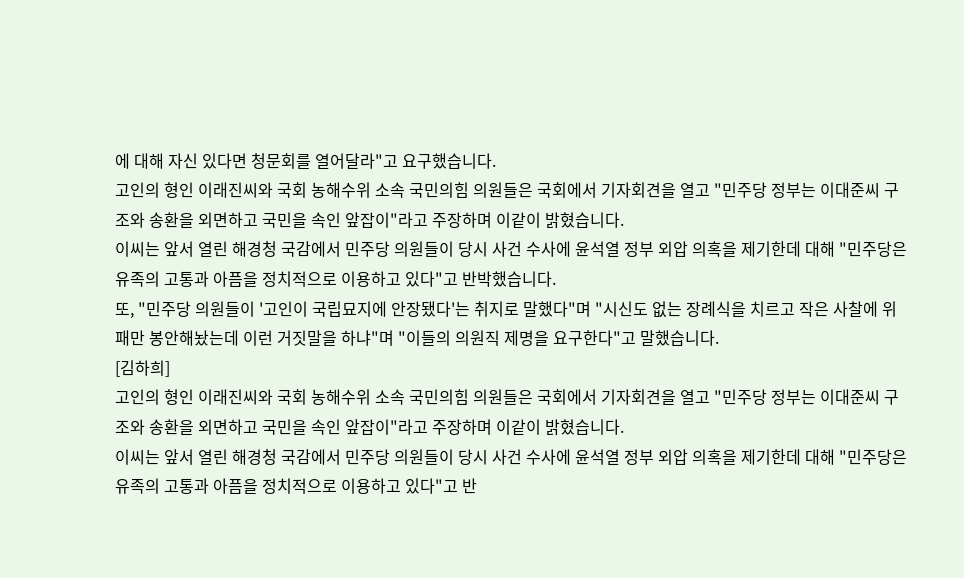에 대해 자신 있다면 청문회를 열어달라"고 요구했습니다.
고인의 형인 이래진씨와 국회 농해수위 소속 국민의힘 의원들은 국회에서 기자회견을 열고 "민주당 정부는 이대준씨 구조와 송환을 외면하고 국민을 속인 앞잡이"라고 주장하며 이같이 밝혔습니다.
이씨는 앞서 열린 해경청 국감에서 민주당 의원들이 당시 사건 수사에 윤석열 정부 외압 의혹을 제기한데 대해 "민주당은 유족의 고통과 아픔을 정치적으로 이용하고 있다"고 반박했습니다.
또, "민주당 의원들이 '고인이 국립묘지에 안장됐다'는 취지로 말했다"며 "시신도 없는 장례식을 치르고 작은 사찰에 위패만 봉안해놨는데 이런 거짓말을 하냐"며 "이들의 의원직 제명을 요구한다"고 말했습니다.
[김하희]
고인의 형인 이래진씨와 국회 농해수위 소속 국민의힘 의원들은 국회에서 기자회견을 열고 "민주당 정부는 이대준씨 구조와 송환을 외면하고 국민을 속인 앞잡이"라고 주장하며 이같이 밝혔습니다.
이씨는 앞서 열린 해경청 국감에서 민주당 의원들이 당시 사건 수사에 윤석열 정부 외압 의혹을 제기한데 대해 "민주당은 유족의 고통과 아픔을 정치적으로 이용하고 있다"고 반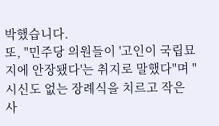박했습니다.
또, "민주당 의원들이 '고인이 국립묘지에 안장됐다'는 취지로 말했다"며 "시신도 없는 장례식을 치르고 작은 사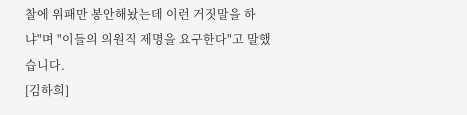찰에 위패만 봉안해놨는데 이런 거짓말을 하냐"며 "이들의 의원직 제명을 요구한다"고 말했습니다.
[김하희]